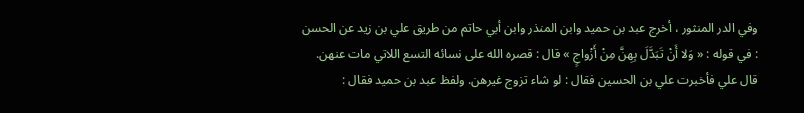وفي الدر المنثور ، أخرج عبد بن حميد وابن المنذر وابن أبي حاتم من طريق علي بن زيد عن الحسن : في قوله : « وَلا أَنْ تَبَدَّلَ بِهِنَّ مِنْ أَزْواجٍ » قال : قصره الله على نسائه التسع اللاتي مات عنهن.
قال علي فأخبرت علي بن الحسين فقال : لو شاء تزوج غيرهن. ولفظ عبد بن حميد فقال :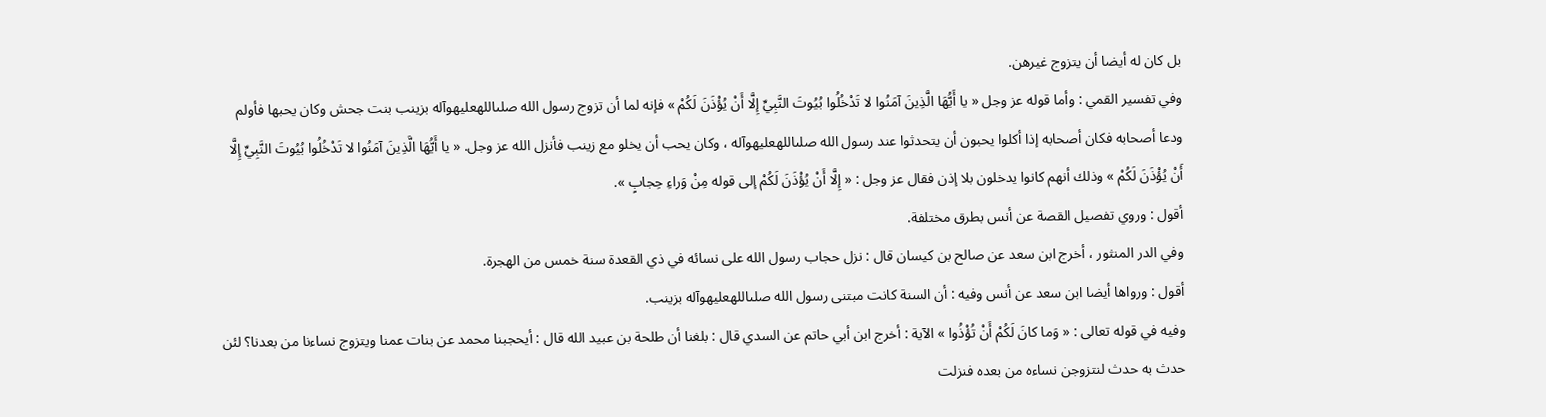بل كان له أيضا أن يتزوج غيرهن.
وفي تفسير القمي : وأما قوله عز وجل « يا أَيُّهَا الَّذِينَ آمَنُوا لا تَدْخُلُوا بُيُوتَ النَّبِيِّ إِلَّا أَنْ يُؤْذَنَ لَكُمْ » فإنه لما أن تزوج رسول الله صلىاللهعليهوآله بزينب بنت جحش وكان يحبها فأولم ودعا أصحابه فكان أصحابه إذا أكلوا يحبون أن يتحدثوا عند رسول الله صلىاللهعليهوآله ، وكان يحب أن يخلو مع زينب فأنزل الله عز وجل. « يا أَيُّهَا الَّذِينَ آمَنُوا لا تَدْخُلُوا بُيُوتَ النَّبِيِّ إِلَّا أَنْ يُؤْذَنَ لَكُمْ » وذلك أنهم كانوا يدخلون بلا إذن فقال عز وجل : « إِلَّا أَنْ يُؤْذَنَ لَكُمْ إلى قوله مِنْ وَراءِ حِجابٍ ».
أقول : وروي تفصيل القصة عن أنس بطرق مختلفة.
وفي الدر المنثور ، أخرج ابن سعد عن صالح بن كيسان قال : نزل حجاب رسول الله على نسائه في ذي القعدة سنة خمس من الهجرة.
أقول : ورواها أيضا ابن سعد عن أنس وفيه : أن السنة كانت مبتنى رسول الله صلىاللهعليهوآله بزينب.
وفيه في قوله تعالى : « وَما كانَ لَكُمْ أَنْ تُؤْذُوا » الآية : أخرج ابن أبي حاتم عن السدي قال : بلغنا أن طلحة بن عبيد الله قال : أيحجبنا محمد عن بنات عمنا ويتزوج نساءنا من بعدنا؟ لئن حدث به حدث لنتزوجن نساءه من بعده فنزلت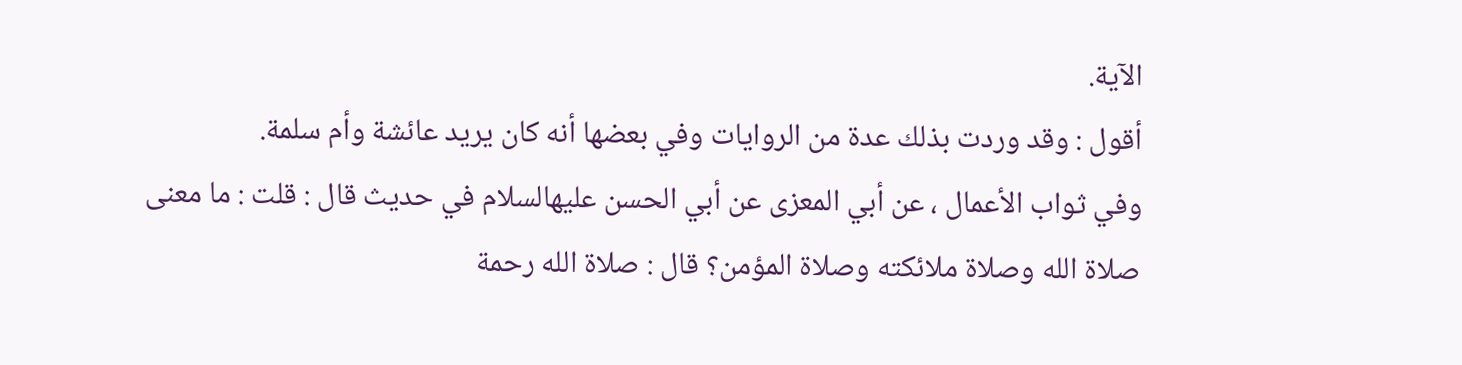الآية.
أقول : وقد وردت بذلك عدة من الروايات وفي بعضها أنه كان يريد عائشة وأم سلمة.
وفي ثواب الأعمال ، عن أبي المعزى عن أبي الحسن عليهالسلام في حديث قال : قلت : ما معنى صلاة الله وصلاة ملائكته وصلاة المؤمن؟ قال : صلاة الله رحمة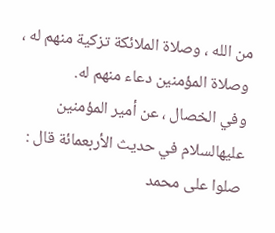من الله ، وصلاة الملائكة تزكية منهم له ، وصلاة المؤمنين دعاء منهم له.
وفي الخصال ، عن أمير المؤمنين عليهالسلام في حديث الأربعمائة قال : صلوا على محمد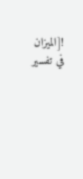![الميزان في تفسير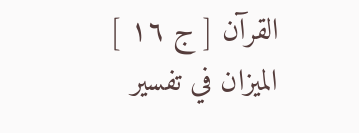القرآن [ ج ١٦ ] الميزان في تفسير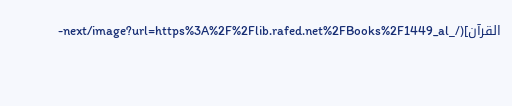القرآن](/_next/image?url=https%3A%2F%2Flib.rafed.net%2FBooks%2F1449_al-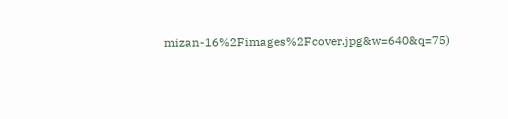mizan-16%2Fimages%2Fcover.jpg&w=640&q=75)